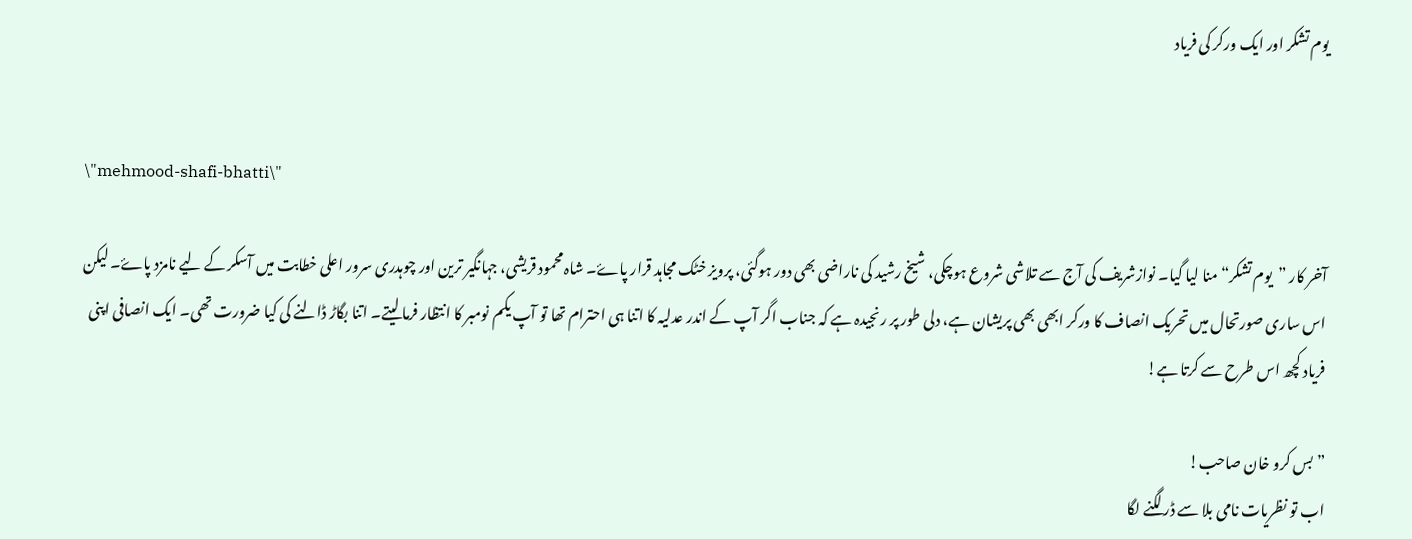یوم تشکر اور ایک ورکر کی فریاد


\"mehmood-shafi-bhatti\"

آخر کار ”یوم تشکر“ منا لیا گیا۔ نوازشریف کی آج سے تلاشی شروع ہوچکی، شیخ رشید کی ناراضی بھی دور ہوگئی، پرویز خٹک مجاہد قرار پاۓ۔ شاہ محمود قریشی، جہانگیر ترین اور چوہدری سرور اعلی خطابت میں آسکر کے لیے نامزد پاۓ۔ لیکن اس ساری صورتحال میں تحریک انصاف کا ورکر ابھی بھی پریشان ہے، دلی طور پر رنجیدہ ہے کہ جناب اگر آپ کے اندر عدلیہ کا اتنا ہی احترام تھا تو آپ یکم نومبر کا انتظار فرما لیتے۔ اتنا بگاڑ ڈالنے کی کیا ضرورت تھی۔ ایک انصافی اپنی فریاد کچھ اس طرح سے کرتا ہے!

”بس کرو خان صاحب!
اب تو نظریات نامی بلا سے ڈر لگنے لگا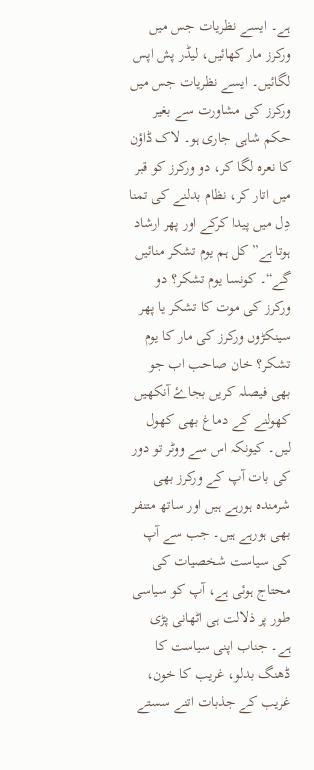ہے۔ ایسے نظریات جس میں ورکرز مار کھائیں، لیڈر پش اپس لگائیں۔ ایسے نظریات جس میں ورکرز کی مشاورت سے بغیر حکم شاہی جاری ہو۔ لاک ڈاؤن کا نعرہ لگا کر، دو ورکرز کو قبر میں اتار کر، نظام بدلنے کی تمنا دِل میں پیدا کرکے اور پھر ارشاد ہوتا ہے” کل ہم یوم تشکر منائیں گے“۔ کونسا یوم تشکر؟ دو ورکرز کی موت کا تشکر یا پھر سینکڑوں ورکرز کی مار کا یوم تشکر؟ خان صاحب اب جو بھی فیصلہ کریں بجاۓ آنکھیں کھولنے کے دماغ بھی کھول لیں۔ کیونکہ اس سے ووٹر تو دور کی بات آپ کے ورکرز بھی شرمندہ ہورہے ہیں اور ساتھ متنفر بھی ہورہے ہیں۔ جب سے آپ کی سیاست شخصیات کی محتاج ہوئی ہے، آپ کو سیاسی طور پر ذلالت ہی اٹھانی پڑی ہے۔ جناب اپنی سیاست کا ڈھنگ بدلو، غریب کا خون، غریب کے جذبات اتنے سستے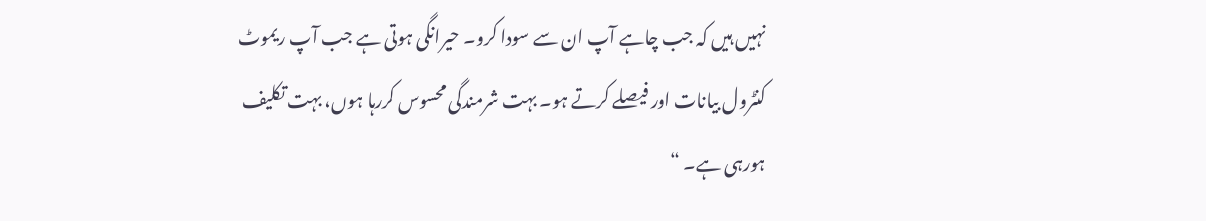نہیں ہیں کہ جب چاہے آپ ان سے سودا کرو۔ حیرانگی ہوتی ہے جب آپ ریموٹ کنٹرول بیانات اور فیصلے کرتے ہو۔ بہت شرمندگی محسوس کررہا ہوں، بہت تکلیف ہورہی ہے۔ “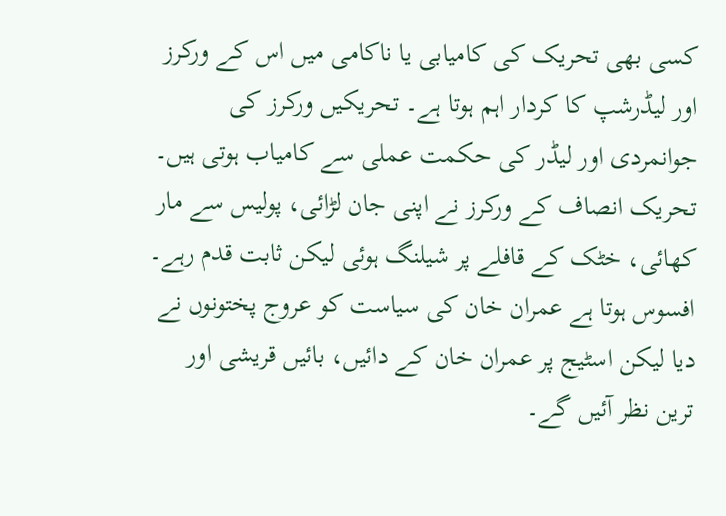کسی بھی تحریک کی کامیابی یا ناکامی میں اس کے ورکرز اور لیڈرشپ کا کردار اہم ہوتا ہے۔ تحریکیں ورکرز کی جوانمردی اور لیڈر کی حکمت عملی سے کامیاب ہوتی ہیں۔ تحریک انصاف کے ورکرز نے اپنی جان لڑائی، پولیس سے مار کھائی، خٹک کے قافلے پر شیلنگ ہوئی لیکن ثابت قدم رہے۔ افسوس ہوتا ہے عمران خان کی سیاست کو عروج پختونوں نے دیا لیکن اسٹیج پر عمران خان کے دائیں، بائیں قریشی اور ترین نظر آئیں گے۔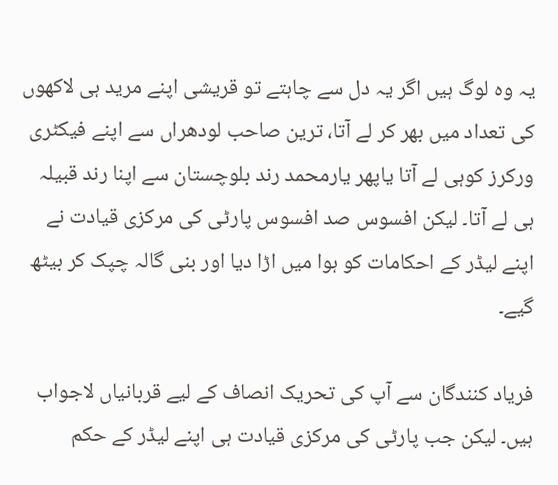یہ وہ لوگ ہیں اگر یہ دل سے چاہتے تو قریشی اپنے مرید ہی لاکھوں کی تعداد میں بھر کر لے آتا، ترین صاحب لودھراں سے اپنے فیکٹری ورکرز کوہی لے آتا یاپھر یارمحمد رند بلوچستان سے اپنا رند قبیلہ ہی لے آتا۔ لیکن افسوس صد افسوس پارٹی کی مرکزی قیادت نے اپنے لیڈر کے احکامات کو ہوا میں اڑا دیا اور بنی گالہ چپک کر بیٹھ گیے۔

فریاد کنندگان سے آپ کی تحریک انصاف کے لیے قربانیاں لاجواب ہیں۔ لیکن جب پارٹی کی مرکزی قیادت ہی اپنے لیڈر کے حکم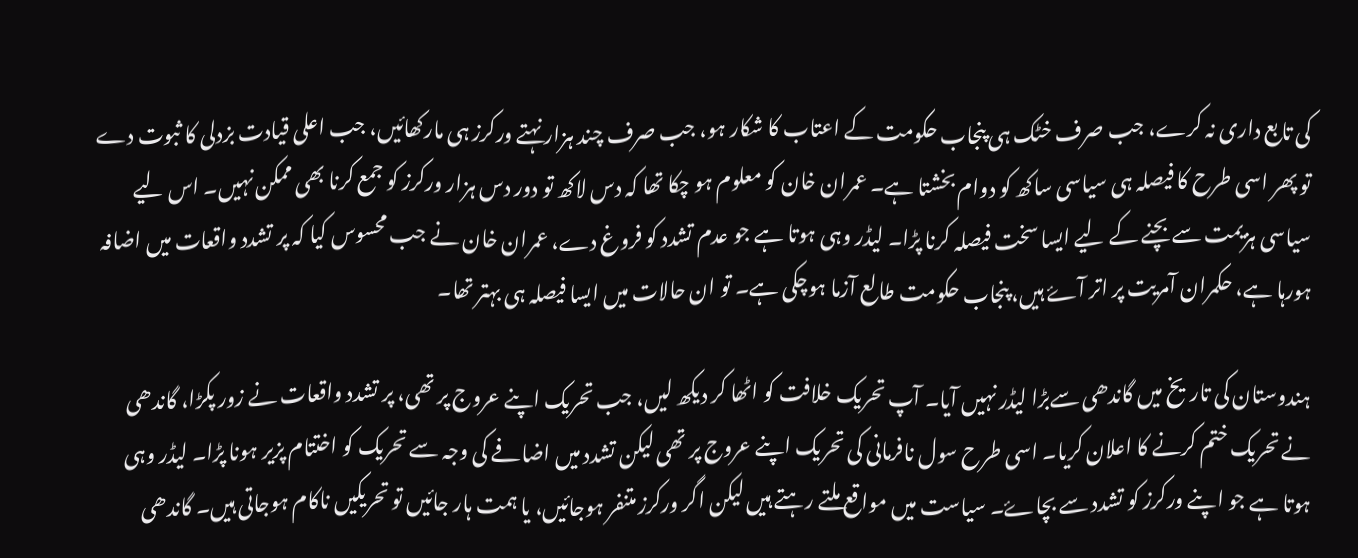کی تابع داری نہ کرے، جب صرف خٹک ہی پنجاب حکومت کے اعتاب کا شکار ہو، جب صرف چند ہزار نہتے ورکرز ہی مارکھائیں، جب اعلی قیادت بزدلی کا ثبوت دے تو پھر اسی طرح کا فیصلہ ہی سیاسی ساکھ کو دوام بخشتا ہے۔ عمران خان کو معلوم ہو چکا تھا کہ دس لاکھ تو دور دس ہزار ورکرز کو جمع کرنا بھی ممکن نہیں۔ اس لیے سیاسی ہزیمت سے بچنے کے لیے ایسا سخت فیصلہ کرنا پڑا۔ لیڈر وہی ہوتا ہے جو عدم تشدد کو فروغ دے، عمران خان نے جب محسوس کیا کہ پر تشدد واقعات میں اضافہ ہورہا ہے، حکمران آمریت پر اتر آۓ ہیں، پنجاب حکومت طالع آزما ہوچکی ہے۔ تو ان حالات میں ایسا فیصلہ ہی بہتر تھا۔

ہندوستان کی تاریخ میں گاندھی سےبڑا لیڈر نہیں آیا۔ آپ تحریک خلافت کو اٹھا کر دیکھ لیں، جب تحریک اپنے عروج پر تھی، پر تشدد واقعات نے زور پکڑا، گاندھی نے تحریک ختم کرنے کا اعلان کریا۔ اسی طرح سول نافرمانی کی تحریک اپنے عروج پر تھی لیکن تشدد میں اضافے کی وجہ سے تحریک کو اختتام پزیر ہونا پڑا۔ لیڈر وہی ہوتا ہے جو اپنے ورکرز کو تشدد سے بچاۓ۔ سیاست میں مواقع ملتے رہتے ہیں لیکن اگر ورکرز متنفر ہوجائیں، یا ہمت ہار جائیں تو تحریکیں ناکام ہوجاتی ہیں۔ گاندھی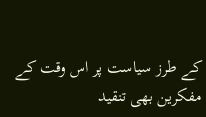کے طرز سیاست پر اس وقت کے مفکرین بھی تنقید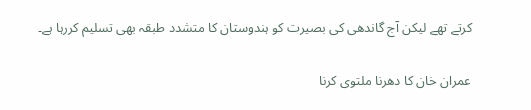کرتے تھے لیکن آج گاندھی کی بصیرت کو ہندوستان کا متشدد طبقہ بھی تسلیم کررہا ہے۔

عمران خان کا دھرنا ملتوی کرنا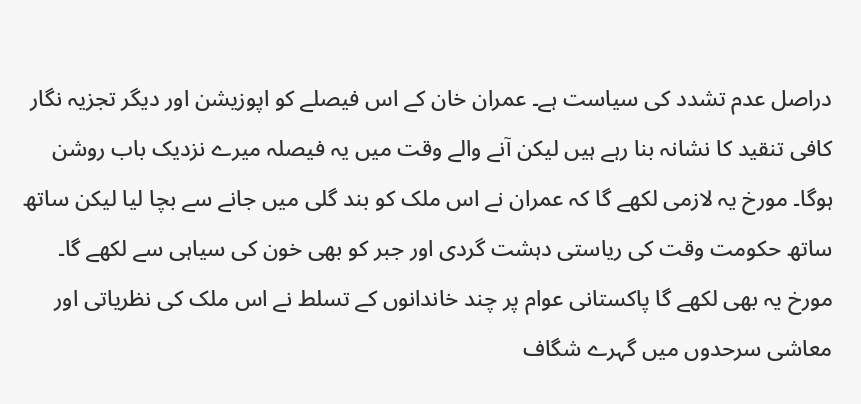دراصل عدم تشدد کی سیاست ہے۔ عمران خان کے اس فیصلے کو اپوزیشن اور دیگر تجزیہ نگار کافی تنقید کا نشانہ بنا رہے ہیں لیکن آنے والے وقت میں یہ فیصلہ میرے نزدیک باب روشن ہوگا۔ مورخ یہ لازمی لکھے گا کہ عمران نے اس ملک کو بند گلی میں جانے سے بچا لیا لیکن ساتھ ساتھ حکومت وقت کی ریاستی دہشت گردی اور جبر کو بھی خون کی سیاہی سے لکھے گا۔ مورخ یہ بھی لکھے گا پاکستانی عوام پر چند خاندانوں کے تسلط نے اس ملک کی نظریاتی اور معاشی سرحدوں میں گہرے شگاف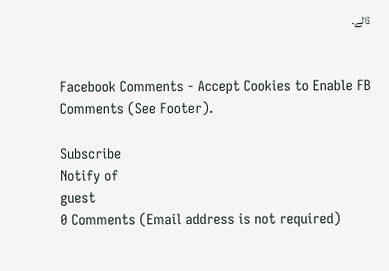ڈالے۔


Facebook Comments - Accept Cookies to Enable FB Comments (See Footer).

Subscribe
Notify of
guest
0 Comments (Email address is not required)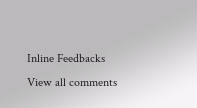Inline Feedbacks
View all comments